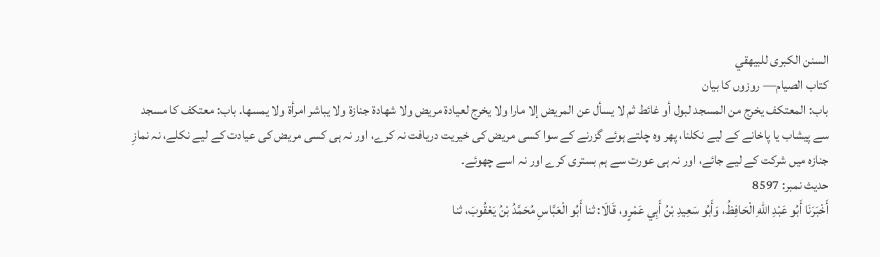السنن الكبرى للبيهقي
كتاب الصيام— روزوں کا بیان
باب: المعتكف يخرج من المسجد لبول أو غائط ثم لا يسأل عن المريض إلا مارا ولا يخرج لعيادة مريض ولا شهادة جنازة ولا يباشر امرأة ولا يمسها. باب: معتکف کا مسجد سے پیشاب یا پاخانے کے لیے نکلنا، پھر وہ چلتے ہوئے گزرنے کے سوا کسی مریض کی خیریت دریافت نہ کرے، اور نہ ہی کسی مریض کی عیادت کے لیے نکلے، نہ نمازِ جنازہ میں شرکت کے لیے جائے، اور نہ ہی عورت سے ہم بستری کرے اور نہ اسے چھوئے۔
حدیث نمبر: 8597
أَخْبَرَنَا أَبُو عَبْدِ اللهِ الْحَافِظُ، وَأَبُو سَعِيدِ بْنُ أَبِي عَمْرٍو، قَالَا: ثنا أَبُو الْعَبَّاسِ مُحَمَّدُ بْنُ يَعْقُوبَ، ثنا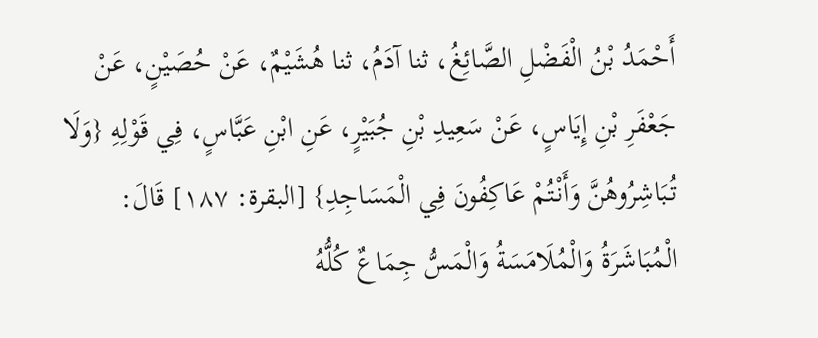أَحْمَدُ بْنُ الْفَضْلِ الصَّائِغُ، ثنا آدَمُ، ثنا هُشَيْمٌ، عَنْ حُصَيْنٍ، عَنْ جَعْفَرِ بْنِ إِيَاسٍ، عَنْ سَعِيدِ بْنِ جُبَيْرٍ، عَنِ ابْنِ عَبَّاسٍ، فِي قَوْلِهِ {وَلَا تُبَاشِرُوهُنَّ وَأَنْتُمْ عَاكِفُونَ فِي الْمَسَاجِدِ} [البقرة: ١٨٧] قَالَ: الْمُبَاشَرَةُ وَالْمُلَامَسَةُ وَالْمَسُّ جِمَاعٌ كُلُّهُ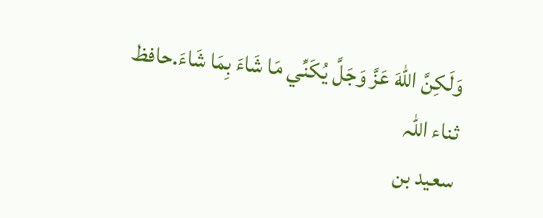وَلَكِنَّ اللهَ عَزَّ وَجَلَّ يُكَنِّي مَا شَاءَ بِمَا شَاءَ.حافظ ثناء اللہ
سعید بن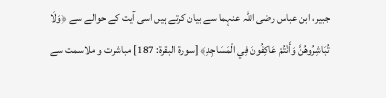جبیر، ابن عباس رضی اللہ عنہما سے بیان کرتے ہیں اسی آیت کے حوالے سے ﴿وَلَا تُبَاشِرُوهُنَّ وَأَنْتُمْ عَاكِفُونَ فِي الْمَسَاجِدِ﴾ [سورة البقرة: 187] مباشرت و ملاسمت سے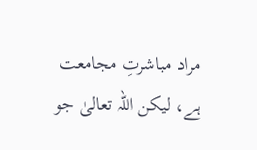مراد مباشرتِ مجامعت ہے، لیکن اللہ تعالیٰ جو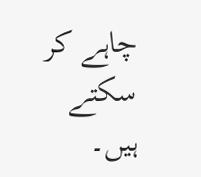چاہے کر سکتے ہیں۔